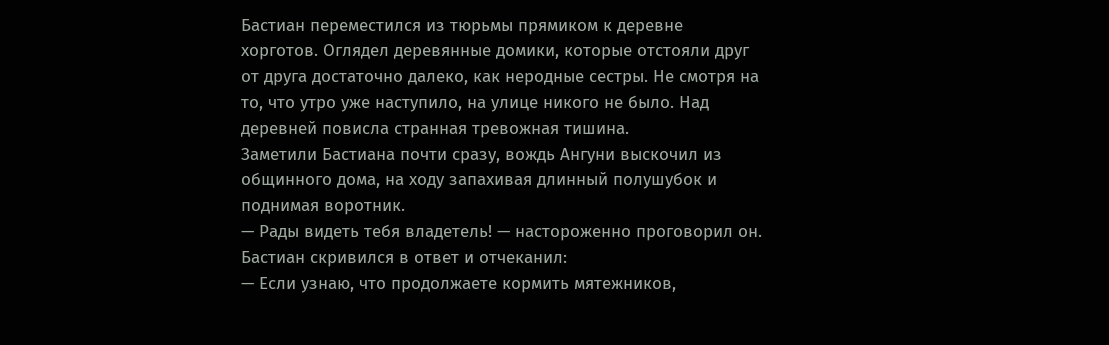Бастиан переместился из тюрьмы прямиком к деревне хорготов. Оглядел деревянные домики, которые отстояли друг от друга достаточно далеко, как неродные сестры. Не смотря на то, что утро уже наступило, на улице никого не было. Над деревней повисла странная тревожная тишина.
Заметили Бастиана почти сразу, вождь Ангуни выскочил из общинного дома, на ходу запахивая длинный полушубок и поднимая воротник.
— Рады видеть тебя владетель! — настороженно проговорил он.
Бастиан скривился в ответ и отчеканил:
— Если узнаю, что продолжаете кормить мятежников,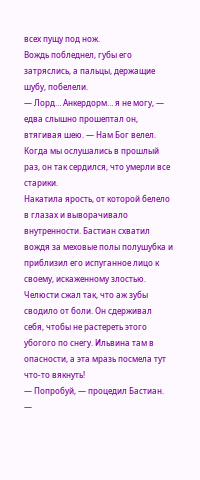всех пущу под нож.
Вождь побледнел, губы его затряслись, а пальцы, держащие шубу, побелели.
— Лорд… Анкердорм… я не могу, — едва слышно прошептал он, втягивая шею. — Нам Бог велел. Когда мы ослушались в прошлый раз, он так сердился, что умерли все старики.
Накатила ярость, от которой белело в глазах и выворачивало внутренности. Бастиан схватил вождя за меховые полы полушубка и приблизил его испуганное лицо к своему, искаженному злостью. Челюсти сжал так, что аж зубы сводило от боли. Он сдерживал себя, чтобы не растереть этого убогого по снегу. Ильвина там в опасности, а эта мразь посмела тут что-то вякнуть!
— Попробуй, — процедил Бастиан. —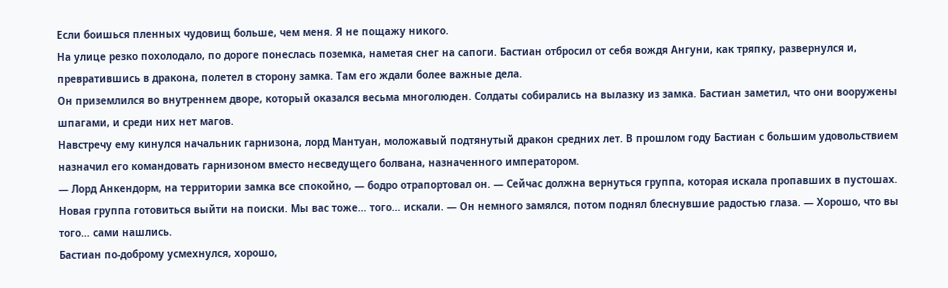Если боишься пленных чудовищ больше, чем меня. Я не пощажу никого.
На улице резко похолодало, по дороге понеслась поземка, наметая снег на сапоги. Бастиан отбросил от себя вождя Ангуни, как тряпку, развернулся и, превратившись в дракона, полетел в сторону замка. Там его ждали более важные дела.
Он приземлился во внутреннем дворе, который оказался весьма многолюден. Солдаты собирались на вылазку из замка. Бастиан заметил, что они вооружены шпагами, и среди них нет магов.
Навстречу ему кинулся начальник гарнизона, лорд Мантуан, моложавый подтянутый дракон средних лет. В прошлом году Бастиан с большим удовольствием назначил его командовать гарнизоном вместо несведущего болвана, назначенного императором.
— Лорд Анкендорм, на территории замка все спокойно, — бодро отрапортовал он. — Сейчас должна вернуться группа, которая искала пропавших в пустошах. Новая группа готовиться выйти на поиски. Мы вас тоже… того… искали. — Он немного замялся, потом поднял блеснувшие радостью глаза. — Хорошо, что вы того… сами нашлись.
Бастиан по-доброму усмехнулся, хорошо,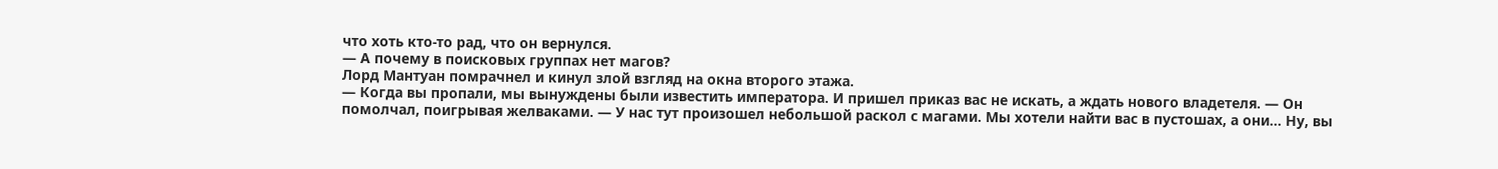что хоть кто-то рад, что он вернулся.
— А почему в поисковых группах нет магов?
Лорд Мантуан помрачнел и кинул злой взгляд на окна второго этажа.
— Когда вы пропали, мы вынуждены были известить императора. И пришел приказ вас не искать, а ждать нового владетеля. — Он помолчал, поигрывая желваками. — У нас тут произошел небольшой раскол с магами. Мы хотели найти вас в пустошах, а они… Ну, вы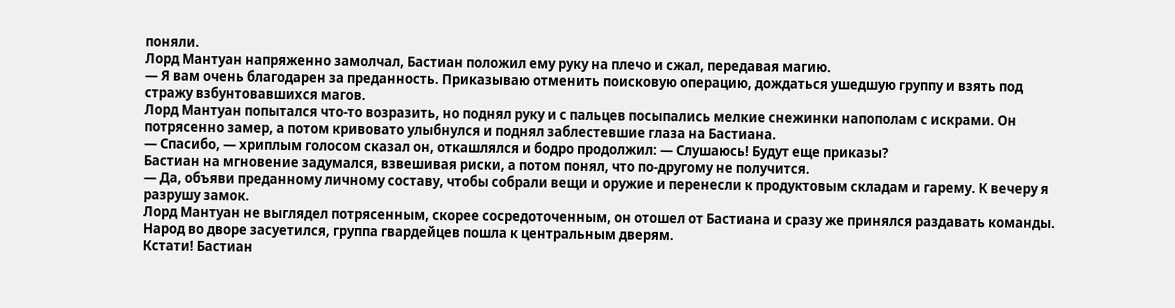поняли.
Лорд Мантуан напряженно замолчал, Бастиан положил ему руку на плечо и сжал, передавая магию.
— Я вам очень благодарен за преданность. Приказываю отменить поисковую операцию, дождаться ушедшую группу и взять под стражу взбунтовавшихся магов.
Лорд Мантуан попытался что-то возразить, но поднял руку и с пальцев посыпались мелкие снежинки напополам с искрами. Он потрясенно замер, а потом кривовато улыбнулся и поднял заблестевшие глаза на Бастиана.
— Спасибо, — хриплым голосом сказал он, откашлялся и бодро продолжил: — Слушаюсь! Будут еще приказы?
Бастиан на мгновение задумался, взвешивая риски, а потом понял, что по-другому не получится.
— Да, объяви преданному личному составу, чтобы собрали вещи и оружие и перенесли к продуктовым складам и гарему. К вечеру я разрушу замок.
Лорд Мантуан не выглядел потрясенным, скорее сосредоточенным, он отошел от Бастиана и сразу же принялся раздавать команды. Народ во дворе засуетился, группа гвардейцев пошла к центральным дверям.
Кстати! Бастиан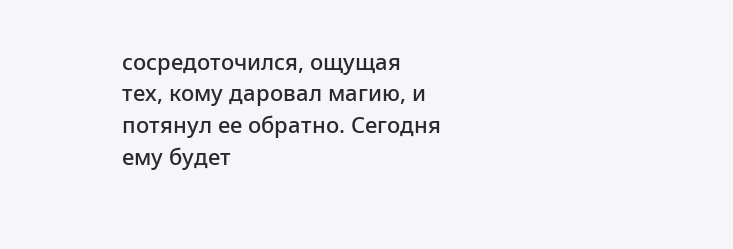сосредоточился, ощущая тех, кому даровал магию, и потянул ее обратно. Сегодня ему будет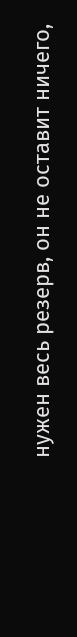нужен весь резерв, он не оставит ничего,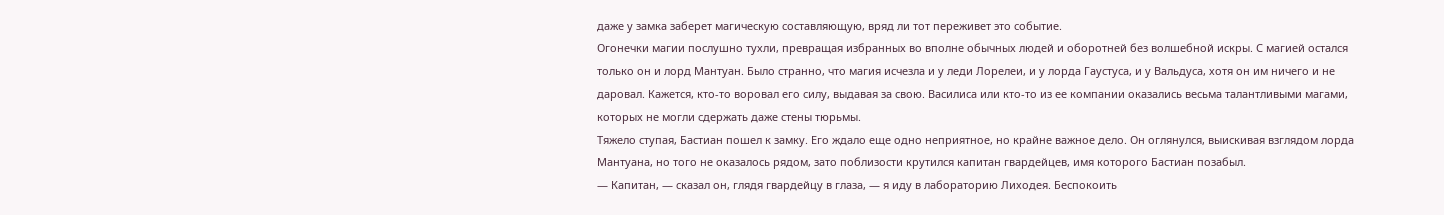даже у замка заберет магическую составляющую, вряд ли тот переживет это событие.
Огонечки магии послушно тухли, превращая избранных во вполне обычных людей и оборотней без волшебной искры. С магией остался только он и лорд Мантуан. Было странно, что магия исчезла и у леди Лорелеи, и у лорда Гаустуса, и у Вальдуса, хотя он им ничего и не даровал. Кажется, кто-то воровал его силу, выдавая за свою. Василиса или кто-то из ее компании оказались весьма талантливыми магами, которых не могли сдержать даже стены тюрьмы.
Тяжело ступая, Бастиан пошел к замку. Его ждало еще одно неприятное, но крайне важное дело. Он оглянулся, выискивая взглядом лорда Мантуана, но того не оказалось рядом, зато поблизости крутился капитан гвардейцев, имя которого Бастиан позабыл.
— Капитан, — сказал он, глядя гвардейцу в глаза, — я иду в лабораторию Лиходея. Беспокоить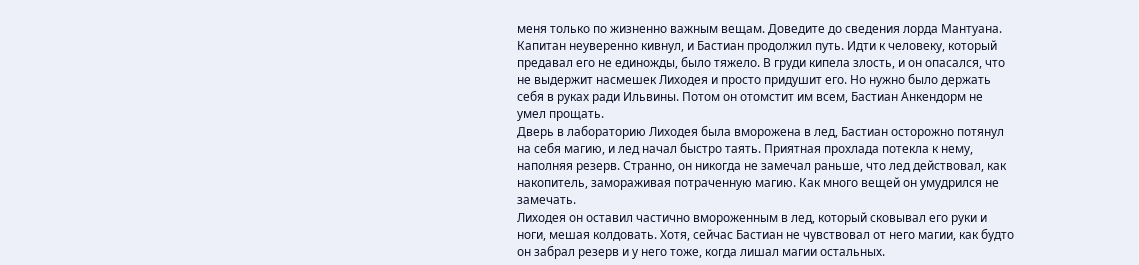меня только по жизненно важным вещам. Доведите до сведения лорда Мантуана.
Капитан неуверенно кивнул, и Бастиан продолжил путь. Идти к человеку, который предавал его не единожды, было тяжело. В груди кипела злость, и он опасался, что не выдержит насмешек Лиходея и просто придушит его. Но нужно было держать себя в руках ради Ильвины. Потом он отомстит им всем, Бастиан Анкендорм не умел прощать.
Дверь в лабораторию Лиходея была вморожена в лед, Бастиан осторожно потянул на себя магию, и лед начал быстро таять. Приятная прохлада потекла к нему, наполняя резерв. Странно, он никогда не замечал раньше, что лед действовал, как накопитель, замораживая потраченную магию. Как много вещей он умудрился не замечать.
Лиходея он оставил частично вмороженным в лед, который сковывал его руки и ноги, мешая колдовать. Хотя, сейчас Бастиан не чувствовал от него магии, как будто он забрал резерв и у него тоже, когда лишал магии остальных.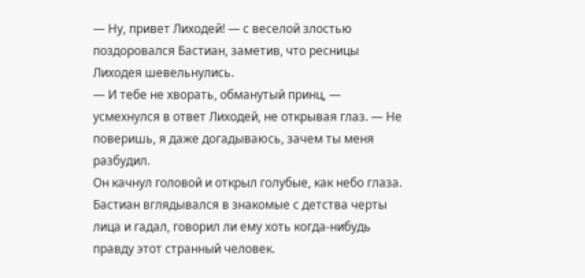— Ну, привет Лиходей! — с веселой злостью поздоровался Бастиан, заметив, что ресницы Лиходея шевельнулись.
— И тебе не хворать, обманутый принц, — усмехнулся в ответ Лиходей, не открывая глаз. — Не поверишь, я даже догадываюсь, зачем ты меня разбудил.
Он качнул головой и открыл голубые, как небо глаза. Бастиан вглядывался в знакомые с детства черты лица и гадал, говорил ли ему хоть когда-нибудь правду этот странный человек.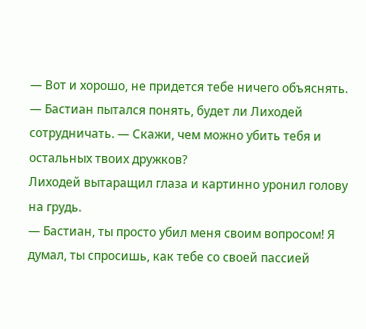— Вот и хорошо, не придется тебе ничего объяснять. — Бастиан пытался понять, будет ли Лиходей сотрудничать. — Скажи, чем можно убить тебя и остальных твоих дружков?
Лиходей вытаращил глаза и картинно уронил голову на грудь.
— Бастиан, ты просто убил меня своим вопросом! Я думал, ты спросишь, как тебе со своей пассией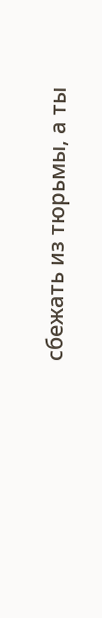сбежать из тюрьмы, а ты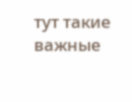тут такие важные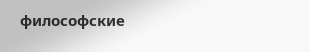философские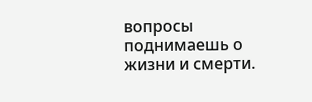вопросы поднимаешь о жизни и смерти.